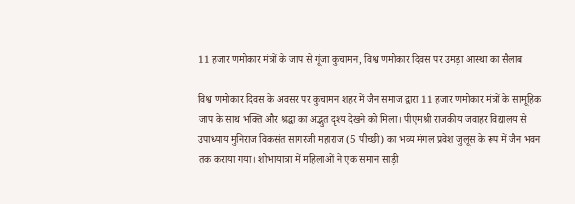11 हजार णमोकार मंत्रों के जाप से गूंजा कुचामन, विश्व णमोकार दिवस पर उमड़ा आस्था का सैलाब

विश्व णमोकार दिवस के अवसर पर कुचामन शहर में जैन समाज द्वारा 11 हजार णमोकार मंत्रों के सामूहिक जाप के साथ भक्ति और श्रद्धा का अद्भुत दृश्य देखने को मिला। पीएमश्री राजकीय जवाहर विद्यालय से उपाध्याय मुनिराज विकसंत सागरजी महाराज (5 पीच्छी) का भव्य मंगल प्रवेश जुलूस के रूप में जैन भवन तक कराया गया। शोभायात्रा में महिलाओं ने एक समान साड़ी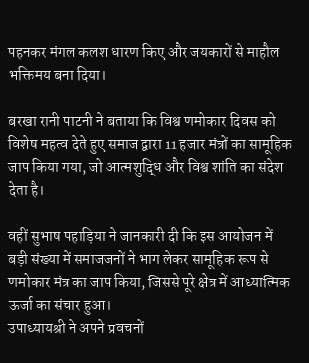पहनकर मंगल कलश धारण किए और जयकारों से माहौल भक्तिमय बना दिया।

बरखा रानी पाटनी ने बताया कि विश्व णमोकार दिवस को विशेष महत्व देते हुए समाज द्वारा 11 हजार मंत्रों का सामूहिक जाप किया गया, जो आत्मशुद्धि और विश्व शांति का संदेश देता है।

वहीं सुभाष पहाड़िया ने जानकारी दी कि इस आयोजन में बड़ी संख्या में समाजजनों ने भाग लेकर सामूहिक रूप से णमोकार मंत्र का जाप किया, जिससे पूरे क्षेत्र में आध्यात्मिक ऊर्जा का संचार हुआ।
उपाध्यायश्री ने अपने प्रवचनों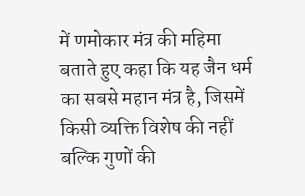में णमोकार मंत्र की महिमा बताते हुए कहा कि यह जैन धर्म का सबसे महान मंत्र है, जिसमें किसी व्यक्ति विशेष की नहीं बल्कि गुणों की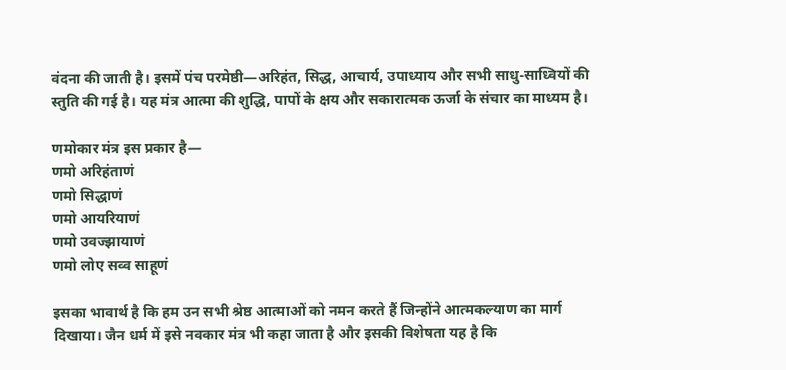वंदना की जाती है। इसमें पंच परमेष्ठी—अरिहंत, सिद्ध, आचार्य, उपाध्याय और सभी साधु-साध्वियों की स्तुति की गई है। यह मंत्र आत्मा की शुद्धि, पापों के क्षय और सकारात्मक ऊर्जा के संचार का माध्यम है।

णमोकार मंत्र इस प्रकार है—
णमो अरिहंताणं
णमो सिद्धाणं
णमो आयरियाणं
णमो उवज्झायाणं
णमो लोए सव्व साहूणं

इसका भावार्थ है कि हम उन सभी श्रेष्ठ आत्माओं को नमन करते हैं जिन्होंने आत्मकल्याण का मार्ग दिखाया। जैन धर्म में इसे नवकार मंत्र भी कहा जाता है और इसकी विशेषता यह है कि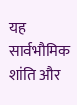यह सार्वभौमिक शांति और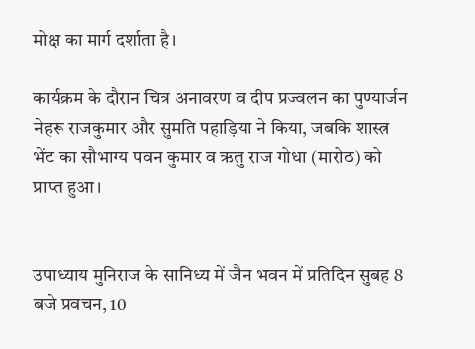मोक्ष का मार्ग दर्शाता है।

कार्यक्रम के दौरान चित्र अनावरण व दीप प्रज्वलन का पुण्यार्जन नेहरू राजकुमार और सुमति पहाड़िया ने किया, जबकि शास्त्र भेंट का सौभाग्य पवन कुमार व ऋतु राज गोधा (मारोठ) को प्राप्त हुआ।


उपाध्याय मुनिराज के सानिध्य में जैन भवन में प्रतिदिन सुबह 8 बजे प्रवचन, 10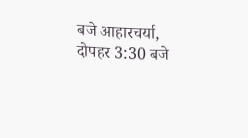बजे आहारचर्या, दोपहर 3:30 बजे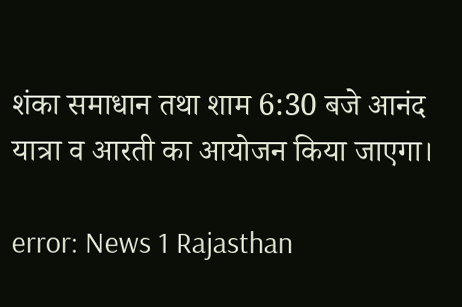शंका समाधान तथा शाम 6:30 बजे आनंद यात्रा व आरती का आयोजन किया जाएगा।

error: News 1 Rajasthan